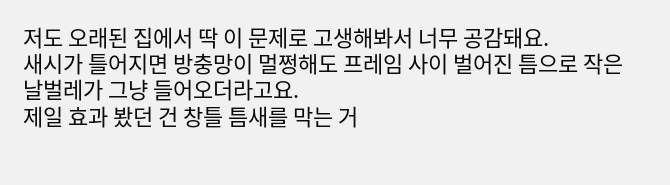저도 오래된 집에서 딱 이 문제로 고생해봐서 너무 공감돼요.
새시가 틀어지면 방충망이 멀쩡해도 프레임 사이 벌어진 틈으로 작은 날벌레가 그냥 들어오더라고요.
제일 효과 봤던 건 창틀 틈새를 막는 거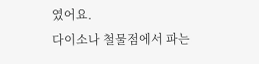였어요.
다이소나 철물점에서 파는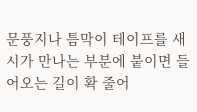문풍지나 틈막이 테이프를 새시가 만나는 부분에 붙이면 들어오는 길이 확 줄어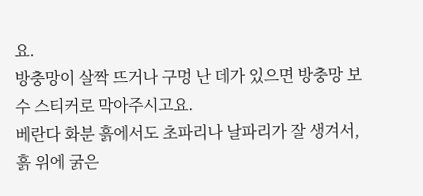요.
방충망이 살짝 뜨거나 구멍 난 데가 있으면 방충망 보수 스티커로 막아주시고요.
베란다 화분 흙에서도 초파리나 날파리가 잘 생겨서, 흙 위에 굵은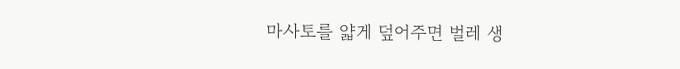마사토를 얇게 덮어주면 벌레 생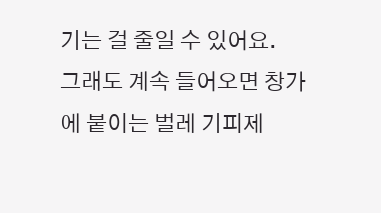기는 걸 줄일 수 있어요.
그래도 계속 들어오면 창가에 붙이는 벌레 기피제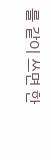를 같이 쓰면 한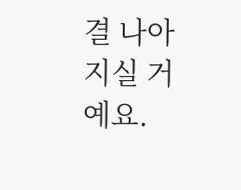결 나아지실 거예요.